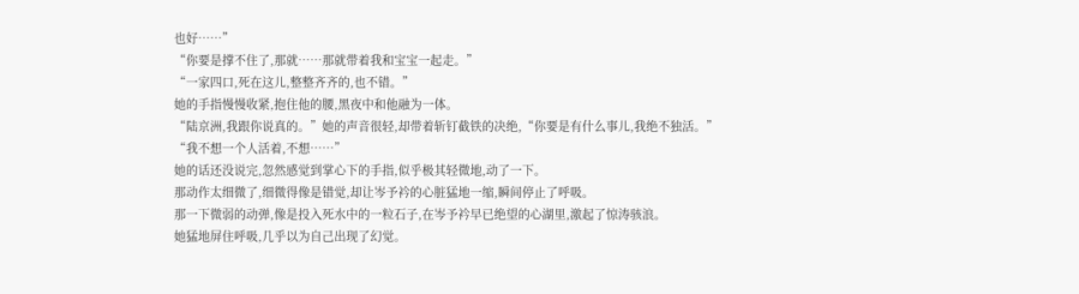也好……”
“你要是撑不住了,那就……那就带着我和宝宝一起走。”
“一家四口,死在这儿,整整齐齐的,也不错。”
她的手指慢慢收紧,抱住他的腰,黑夜中和他融为一体。
“陆京洲,我跟你说真的。”她的声音很轻,却带着斩钉截铁的决绝,“你要是有什么事儿,我绝不独活。”
“我不想一个人活着,不想……”
她的话还没说完,忽然感觉到掌心下的手指,似乎极其轻微地,动了一下。
那动作太细微了,细微得像是错觉,却让岑予衿的心脏猛地一缩,瞬间停止了呼吸。
那一下微弱的动弹,像是投入死水中的一粒石子,在岑予衿早已绝望的心湖里,激起了惊涛骇浪。
她猛地屏住呼吸,几乎以为自己出现了幻觉。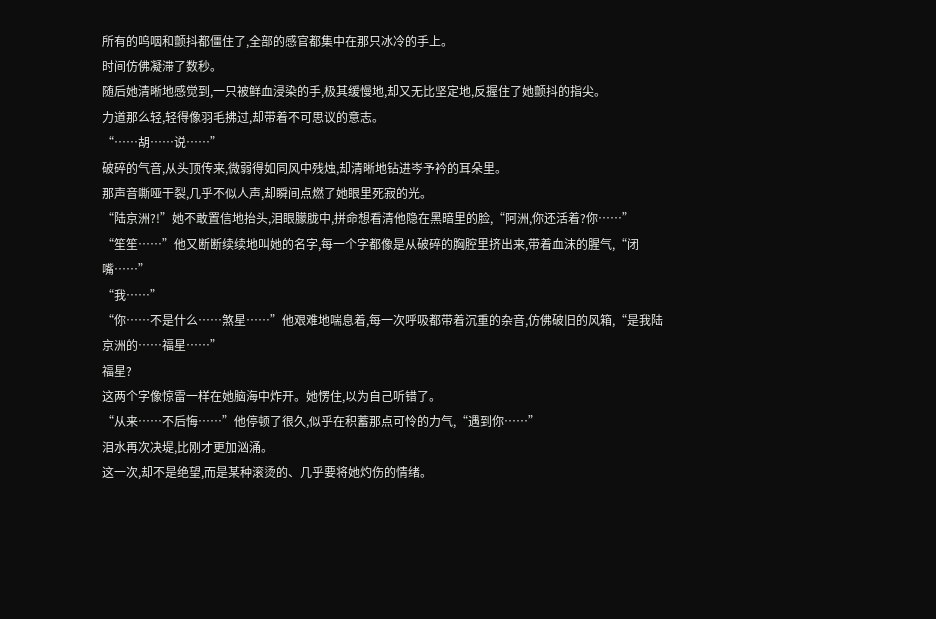所有的呜咽和颤抖都僵住了,全部的感官都集中在那只冰冷的手上。
时间仿佛凝滞了数秒。
随后她清晰地感觉到,一只被鲜血浸染的手,极其缓慢地,却又无比坚定地,反握住了她颤抖的指尖。
力道那么轻,轻得像羽毛拂过,却带着不可思议的意志。
“……胡……说……”
破碎的气音,从头顶传来,微弱得如同风中残烛,却清晰地钻进岑予衿的耳朵里。
那声音嘶哑干裂,几乎不似人声,却瞬间点燃了她眼里死寂的光。
“陆京洲?!”她不敢置信地抬头,泪眼朦胧中,拼命想看清他隐在黑暗里的脸,“阿洲,你还活着?你……”
“笙笙……”他又断断续续地叫她的名字,每一个字都像是从破碎的胸腔里挤出来,带着血沫的腥气,“闭嘴……”
“我……”
“你……不是什么……煞星……”他艰难地喘息着,每一次呼吸都带着沉重的杂音,仿佛破旧的风箱,“是我陆京洲的……福星……”
福星?
这两个字像惊雷一样在她脑海中炸开。她愣住,以为自己听错了。
“从来……不后悔……”他停顿了很久,似乎在积蓄那点可怜的力气,“遇到你……”
泪水再次决堤,比刚才更加汹涌。
这一次,却不是绝望,而是某种滚烫的、几乎要将她灼伤的情绪。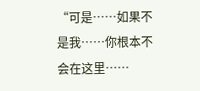“可是……如果不是我……你根本不会在这里……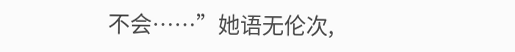不会……”她语无伦次,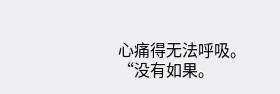心痛得无法呼吸。
“没有如果。